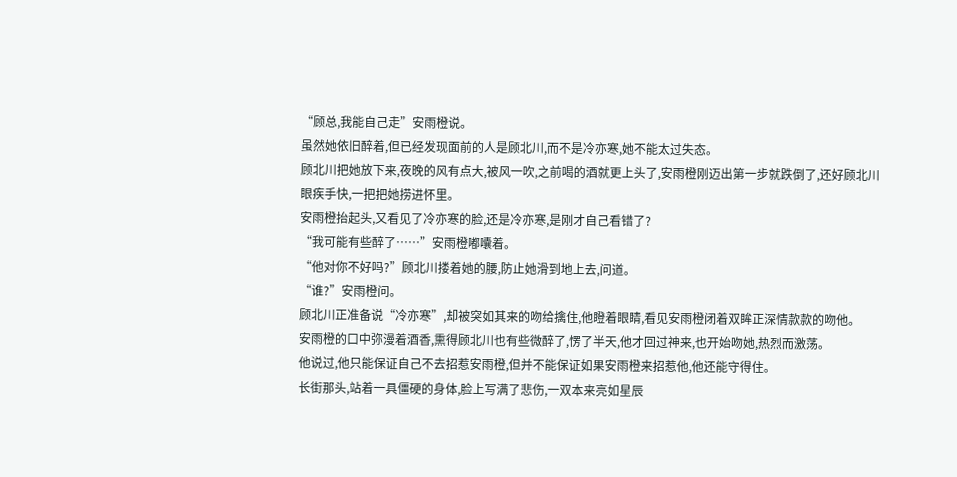“顾总,我能自己走”安雨橙说。
虽然她依旧醉着,但已经发现面前的人是顾北川,而不是冷亦寒,她不能太过失态。
顾北川把她放下来,夜晚的风有点大,被风一吹,之前喝的酒就更上头了,安雨橙刚迈出第一步就跌倒了,还好顾北川眼疾手快,一把把她捞进怀里。
安雨橙抬起头,又看见了冷亦寒的脸,还是冷亦寒,是刚才自己看错了?
“我可能有些醉了……”安雨橙嘟囔着。
“他对你不好吗?”顾北川搂着她的腰,防止她滑到地上去,问道。
“谁?”安雨橙问。
顾北川正准备说“冷亦寒”,却被突如其来的吻给擒住,他瞪着眼睛,看见安雨橙闭着双眸正深情款款的吻他。
安雨橙的口中弥漫着酒香,熏得顾北川也有些微醉了,愣了半天,他才回过神来,也开始吻她,热烈而激荡。
他说过,他只能保证自己不去招惹安雨橙,但并不能保证如果安雨橙来招惹他,他还能守得住。
长街那头,站着一具僵硬的身体,脸上写满了悲伤,一双本来亮如星辰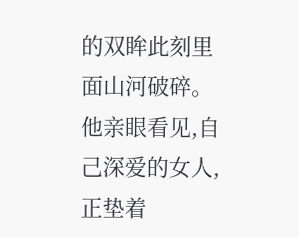的双眸此刻里面山河破碎。
他亲眼看见,自己深爱的女人,正垫着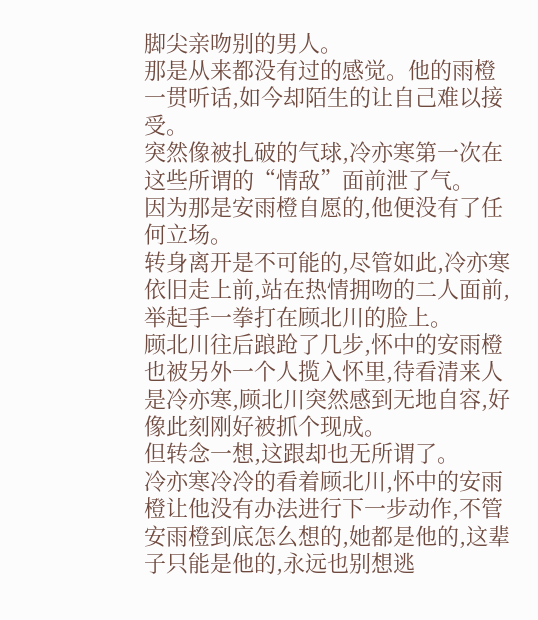脚尖亲吻别的男人。
那是从来都没有过的感觉。他的雨橙一贯听话,如今却陌生的让自己难以接受。
突然像被扎破的气球,冷亦寒第一次在这些所谓的“情敌”面前泄了气。
因为那是安雨橙自愿的,他便没有了任何立场。
转身离开是不可能的,尽管如此,冷亦寒依旧走上前,站在热情拥吻的二人面前,举起手一拳打在顾北川的脸上。
顾北川往后踉跄了几步,怀中的安雨橙也被另外一个人揽入怀里,待看清来人是冷亦寒,顾北川突然感到无地自容,好像此刻刚好被抓个现成。
但转念一想,这跟却也无所谓了。
冷亦寒冷冷的看着顾北川,怀中的安雨橙让他没有办法进行下一步动作,不管安雨橙到底怎么想的,她都是他的,这辈子只能是他的,永远也别想逃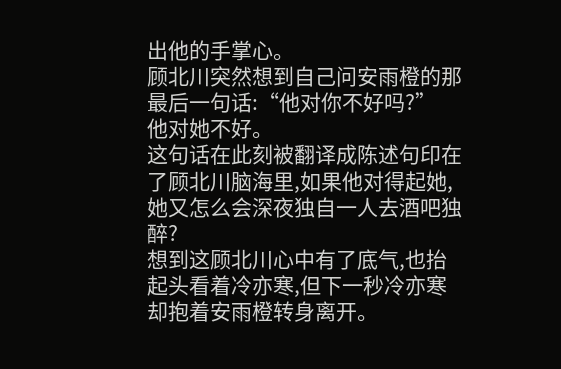出他的手掌心。
顾北川突然想到自己问安雨橙的那最后一句话:“他对你不好吗?”
他对她不好。
这句话在此刻被翻译成陈述句印在了顾北川脑海里,如果他对得起她,她又怎么会深夜独自一人去酒吧独醉?
想到这顾北川心中有了底气,也抬起头看着冷亦寒,但下一秒冷亦寒却抱着安雨橙转身离开。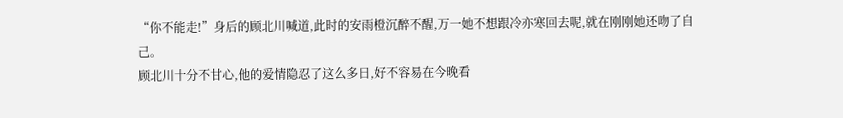“你不能走!”身后的顾北川喊道,此时的安雨橙沉醉不醒,万一她不想跟冷亦寒回去呢,就在刚刚她还吻了自己。
顾北川十分不甘心,他的爱情隐忍了这么多日,好不容易在今晚看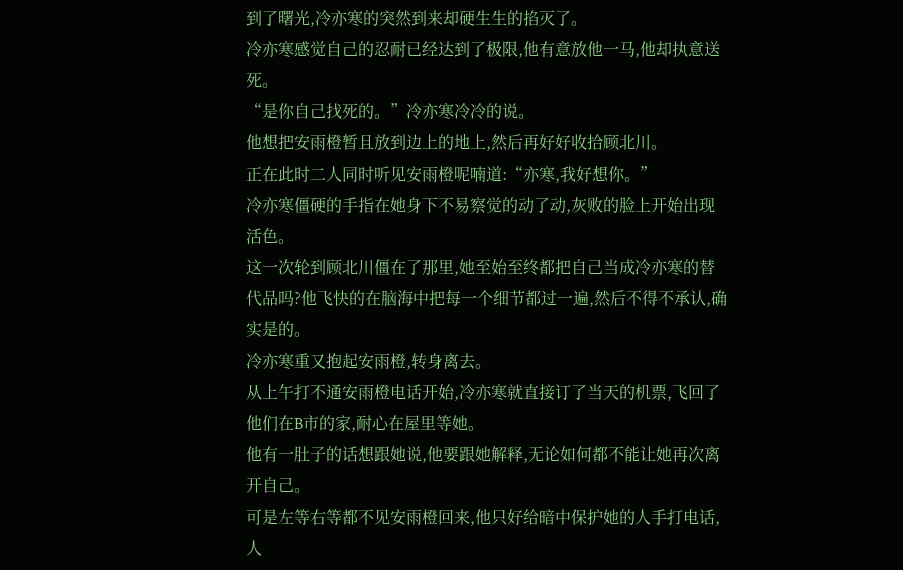到了曙光,冷亦寒的突然到来却硬生生的掐灭了。
冷亦寒感觉自己的忍耐已经达到了极限,他有意放他一马,他却执意送死。
“是你自己找死的。”冷亦寒冷冷的说。
他想把安雨橙暂且放到边上的地上,然后再好好收拾顾北川。
正在此时二人同时听见安雨橙呢喃道:“亦寒,我好想你。”
冷亦寒僵硬的手指在她身下不易察觉的动了动,灰败的脸上开始出现活色。
这一次轮到顾北川僵在了那里,她至始至终都把自己当成冷亦寒的替代品吗?他飞快的在脑海中把每一个细节都过一遍,然后不得不承认,确实是的。
冷亦寒重又抱起安雨橙,转身离去。
从上午打不通安雨橙电话开始,冷亦寒就直接订了当天的机票,飞回了他们在B市的家,耐心在屋里等她。
他有一肚子的话想跟她说,他要跟她解释,无论如何都不能让她再次离开自己。
可是左等右等都不见安雨橙回来,他只好给暗中保护她的人手打电话,人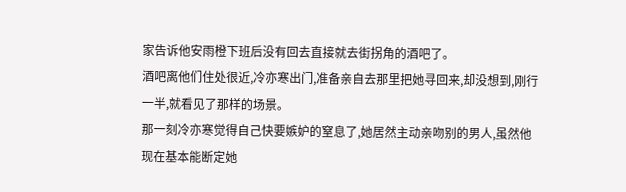家告诉他安雨橙下班后没有回去直接就去街拐角的酒吧了。
酒吧离他们住处很近,冷亦寒出门,准备亲自去那里把她寻回来,却没想到,刚行一半,就看见了那样的场景。
那一刻冷亦寒觉得自己快要嫉妒的窒息了,她居然主动亲吻别的男人,虽然他现在基本能断定她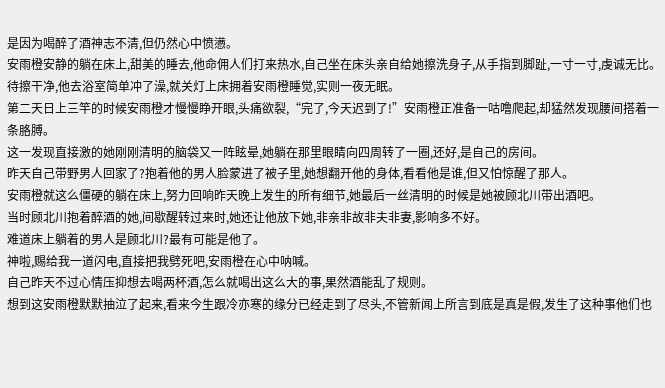是因为喝醉了酒神志不清,但仍然心中愤懑。
安雨橙安静的躺在床上,甜美的睡去,他命佣人们打来热水,自己坐在床头亲自给她擦洗身子,从手指到脚趾,一寸一寸,虔诚无比。
待擦干净,他去浴室简单冲了澡,就关灯上床拥着安雨橙睡觉,实则一夜无眠。
第二天日上三竿的时候安雨橙才慢慢睁开眼,头痛欲裂,“完了,今天迟到了!”安雨橙正准备一咕噜爬起,却猛然发现腰间搭着一条胳膊。
这一发现直接激的她刚刚清明的脑袋又一阵眩晕,她躺在那里眼睛向四周转了一圈,还好,是自己的房间。
昨天自己带野男人回家了?抱着他的男人脸蒙进了被子里,她想翻开他的身体,看看他是谁,但又怕惊醒了那人。
安雨橙就这么僵硬的躺在床上,努力回响昨天晚上发生的所有细节,她最后一丝清明的时候是她被顾北川带出酒吧。
当时顾北川抱着醉酒的她,间歇醒转过来时,她还让他放下她,非亲非故非夫非妻,影响多不好。
难道床上躺着的男人是顾北川?最有可能是他了。
神啦,赐给我一道闪电,直接把我劈死吧,安雨橙在心中呐喊。
自己昨天不过心情压抑想去喝两杯酒,怎么就喝出这么大的事,果然酒能乱了规则。
想到这安雨橙默默抽泣了起来,看来今生跟冷亦寒的缘分已经走到了尽头,不管新闻上所言到底是真是假,发生了这种事他们也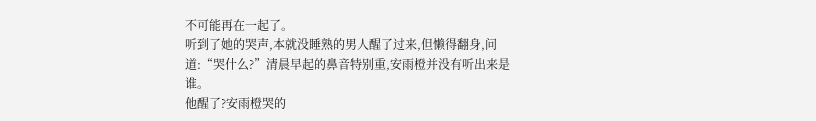不可能再在一起了。
听到了她的哭声,本就没睡熟的男人醒了过来,但懒得翻身,问道:“哭什么?”清晨早起的鼻音特别重,安雨橙并没有听出来是谁。
他醒了?安雨橙哭的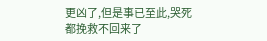更凶了,但是事已至此,哭死都挽救不回来了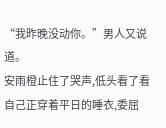“我昨晚没动你。”男人又说道。
安雨橙止住了哭声,低头看了看自己正穿着平日的睡衣,委屈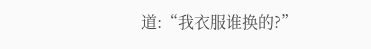道:“我衣服谁换的?”